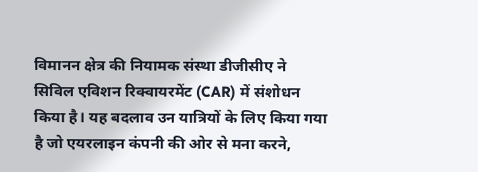विमानन क्षेत्र की नियामक संस्था डीजीसीए ने सिविल एविशन रिक्वायरमेंट (CAR) में संशोधन किया है। यह बदलाव उन यात्रियों के लिए किया गया है जो एयरलाइन कंपनी की ओर से मना करने,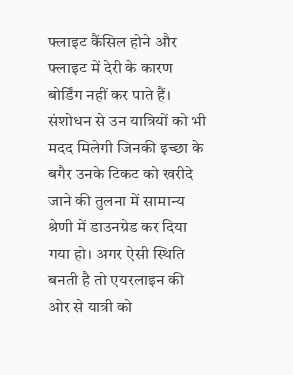फ्लाइट कैंसिल होने और फ्लाइट में देरी के कारण बोर्डिंग नहीं कर पाते हैं।
संशोधन से उन यात्रियों को भी मदद मिलेगी जिनकी इच्छा के बगैर उनके टिकट को खरीदे जाने की तुलना में सामान्य श्रेणी में डाउनग्रेड कर दिया गया हो। अगर ऐसी स्थिति बनती है तो एयरलाइन की ओर से यात्री को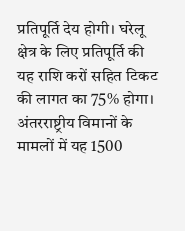प्रतिपूर्ति देय होगी। घरेलू क्षेत्र के लिए प्रतिपूर्ति की यह राशि करों सहित टिकट की लागत का 75% होगा।
अंतरराष्ट्रीय विमानों के मामलों में यह 1500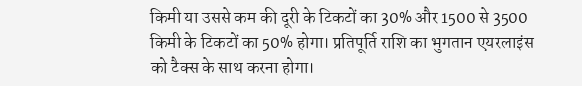किमी या उससे कम की दूरी के टिकटों का 30% और 1500 से 3500 किमी के टिकटों का 50% होगा। प्रतिपूर्ति राशि का भुगतान एयरलाइंस को टैक्स के साथ करना होगा।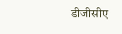डीजीसीए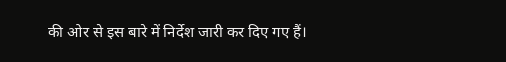की ओर से इस बारे में निर्देश जारी कर दिए गए हैं।